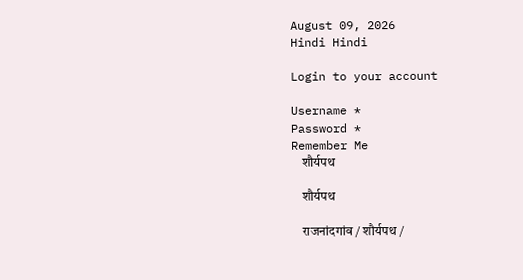August 09, 2026
Hindi Hindi

Login to your account

Username *
Password *
Remember Me
    शौर्यपथ

    शौर्यपथ

    राजनांदगांव / शौर्यपथ /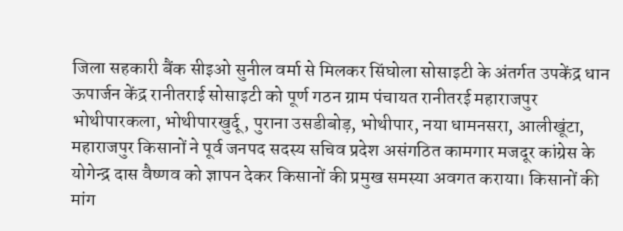जिला सहकारी बैंक सीइओ सुनील वर्मा से मिलकर सिंघोला सोसाइटी के अंतर्गत उपकेंद्र धान ऊपार्जन केंद्र रानीतराई सोसाइटी को पूर्ण गठन ग्राम पंचायत रानीतरई महाराजपुर भोथीपारकला, भोथीपारखुर्दू, पुराना उसडीबोड़, भोथीपार, नया धामनसरा, आलीखूंटा, महाराजपुर किसानों ने पूर्व जनपद सदस्य सचिव प्रदेश असंगठित कामगार मजदूर कांग्रेस के योगेन्द्र दास वैष्णव को ज्ञापन देकर किसानों की प्रमुख समस्या अवगत कराया। किसानों की मांग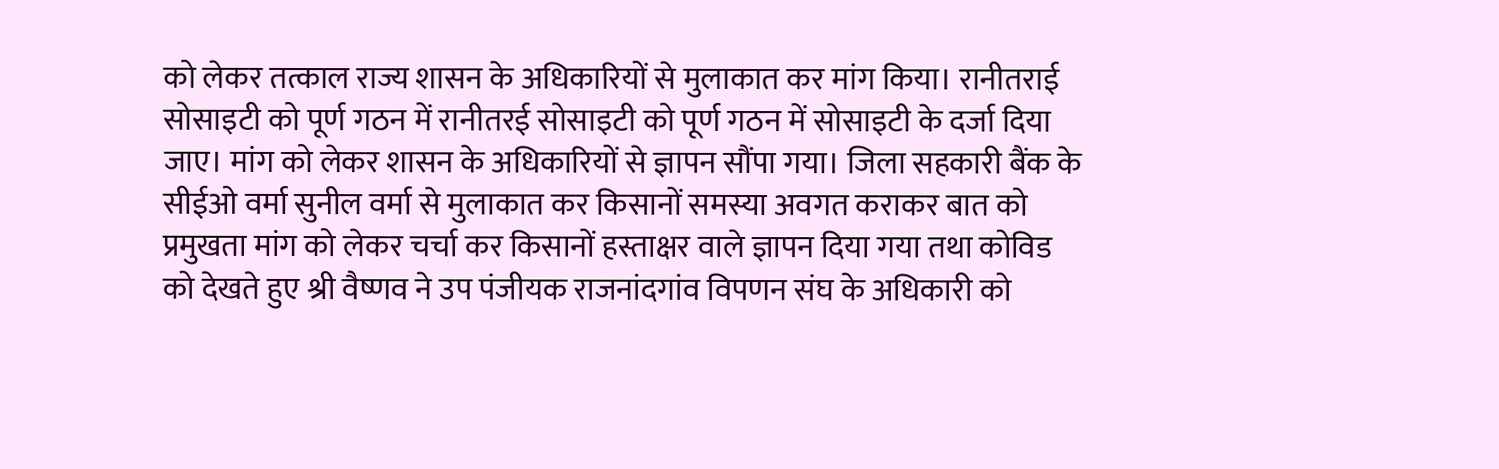को लेकर तत्काल राज्य शासन के अधिकारियों से मुलाकात कर मांग किया। रानीतराई सोसाइटी को पूर्ण गठन में रानीतरई सोसाइटी को पूर्ण गठन में सोसाइटी के दर्जा दिया जाए। मांग को लेकर शासन के अधिकारियों से ज्ञापन सौंपा गया। जिला सहकारी बैंक के सीईओ वर्मा सुनील वर्मा से मुलाकात कर किसानों समस्या अवगत कराकर बात को प्रमुखता मांग को लेकर चर्चा कर किसानों हस्ताक्षर वाले ज्ञापन दिया गया तथा कोविड को देखते हुए श्री वैष्णव ने उप पंजीयक राजनांदगांव विपणन संघ के अधिकारी को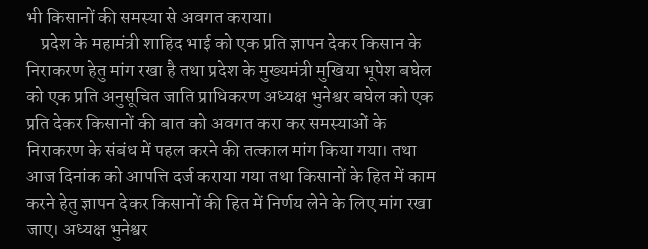भी किसानों की समस्या से अवगत कराया।
    प्रदेश के महामंत्री शाहिद भाई को एक प्रति ज्ञापन देकर किसान के निराकरण हेतु मांग रखा है तथा प्रदेश के मुख्यमंत्री मुखिया भूपेश बघेल को एक प्रति अनुसूचित जाति प्राधिकरण अध्यक्ष भुनेश्वर बघेल को एक प्रति देकर किसानों की बात को अवगत करा कर समस्याओं के निराकरण के संबंध में पहल करने की तत्काल मांग किया गया। तथा आज दिनांक को आपत्ति दर्ज कराया गया तथा किसानों के हित में काम करने हेतु ज्ञापन देकर किसानों की हित में निर्णय लेने के लिए मांग रखा जाए। अध्यक्ष भुनेश्वर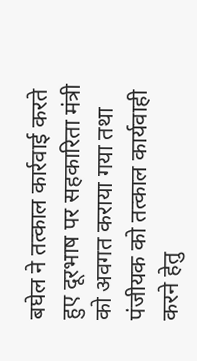बघेल ने तत्काल कार्रवाई करते हुए दूरभाष पर सहकारिता मंत्री को अवगत कराया गया तथा पंजीयक को तत्काल कार्यवाही करने हेतु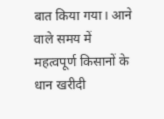बात किया गया। आने वाले समय में महत्वपूर्ण किसानों के धान खरीदी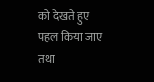को देखते हुए पहल किया जाए तथा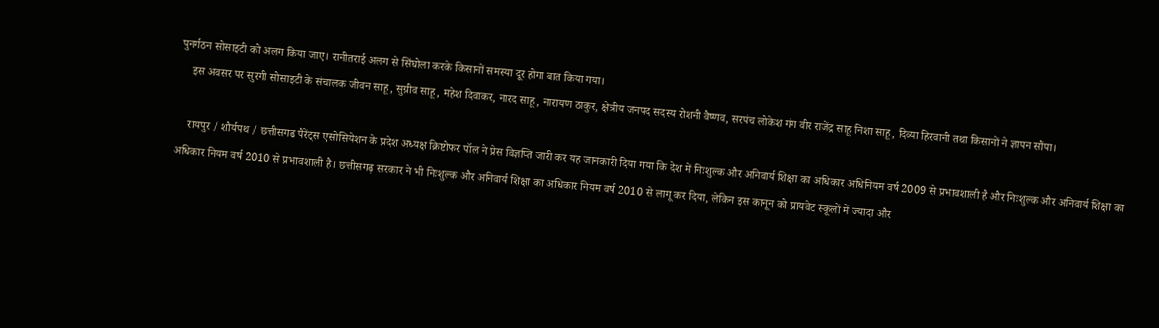पुनर्गठन सोसाइटी को अलग किया जाए। रानीतराई अलग से सिंघोला करके किसानों समस्या दूर होगा बात किया गया।
    इस अवसर पर सुरगी सोसाइटी के संचालक जीवन साहू, सुग्रीव साहू, महेश दिवाकर, नारद साहू, नारायण ठाकुर, क्षेत्रीय जनपद सदस्य रोशनी वैष्णव, सरपंच लोकेश गंग वीर राजेंद्र साहू निशा साहू, दिव्या हिरवानी तथा किसानों ने ज्ञापन सौंपा।

    रायपुर / शौर्यपथ / छत्तीसगढ पैरेंट्स एसोसियेशन के प्रदेश अध्यक्ष क्रिष्टोफर पॉल ने प्रेस विज्ञप्ति जारी कर यह जानकारी दिया गया कि देश में निःशुल्क और अनिवार्य शिक्षा का अधिकार अधिनियम वर्ष 2009 से प्रभावशाली है और निःशुल्क और अनिवार्य शिक्षा का अधिकार नियम वर्ष 2010 से प्रभावशाली है। छत्तीसगढ़ सरकार ने भी निःशुल्क और अनिवार्य शिक्षा का अधिकार नियम वर्ष 2010 से लागू कर दिया, लेकिन इस कानून को प्रायवेट स्कूलों में ज्यादा और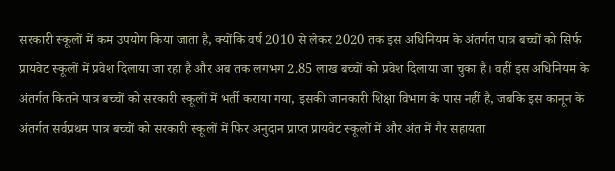सरकारी स्कूलों में कम उपयोग किया जाता है, क्योंकि वर्ष 2010 से लेकर 2020 तक इस अधिनियम के अंतर्गत पात्र बच्चों को सिर्फ प्रायवेट स्कूलों में प्रवेश दिलाया जा रहा है और अब तक लगभग 2.85 लाख बच्चों को प्रवेश दिलाया जा चुका है। वहीं इस अधिनियम के अंतर्गत कितने पात्र बच्चों को सरकारी स्कूलों में भर्ती कराया गया, इसकी जानकारी शिक्षा विभाग के पास नहीं है, जबकि इस कानून के अंतर्गत सर्वप्रथम पात्र बच्चों को सरकारी स्कूलों में फिर अनुदान प्राप्त प्रायवेट स्कूलों में और अंत में गैर सहायता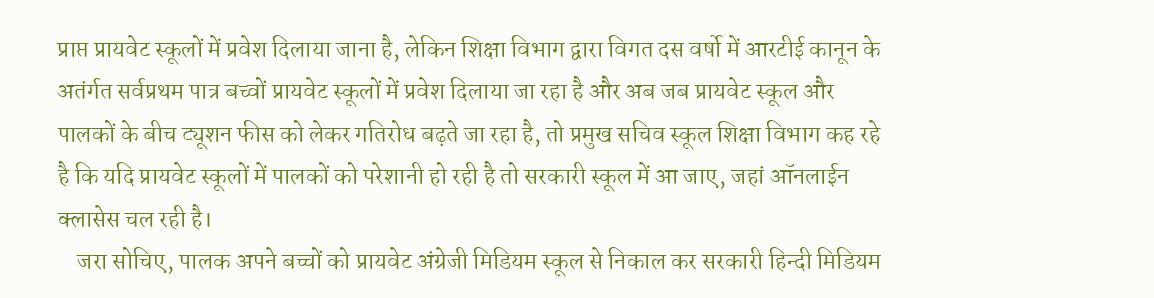प्राप्त प्रायवेट स्कूलों में प्रवेश दिलाया जाना है, लेकिन शिक्षा विभाग द्वारा विगत दस वर्षो में आरटीई कानून के अतंर्गत सर्वप्रथम पात्र बच्वों प्रायवेट स्कूलों में प्रवेश दिलाया जा रहा है और अब जब प्रायवेट स्कूल और पालकों के बीच ट्यूशन फीस को लेकर गतिरोध बढ़ते जा रहा है, तो प्रमुख सचिव स्कूल शिक्षा विभाग कह रहे है कि यदि प्रायवेट स्कूलों में पालकों को परेशानी हो रही है तो सरकारी स्कूल में आ जाए, जहां ऑनलाईन क्लासेस चल रही है।
    जरा सोचिए, पालक अपने बच्चों को प्रायवेट अंग्रेजी मिडियम स्कूल से निकाल कर सरकारी हिन्दी मिडियम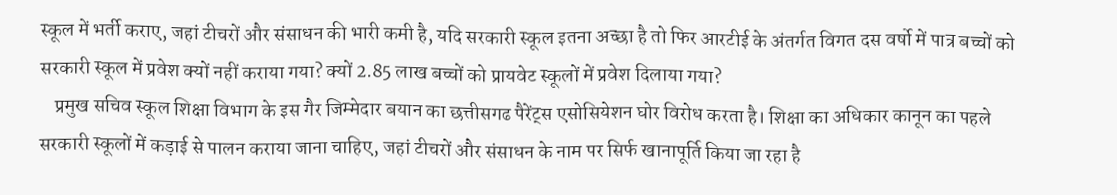स्कूल में भर्ती कराए, जहां टीचरों और संसाधन की भारी कमी है, यदि सरकारी स्कूल इतना अच्छा है तो फिर आरटीई के अंतर्गत विगत दस वर्षो में पात्र बच्चों को सरकारी स्कूल में प्रवेश क्यों नहीं कराया गया? क्यों 2.85 लाख बच्चों को प्रायवेट स्कूलों में प्रवेश दिलाया गया?
    प्रमुख सचिव स्कूल शिक्षा विभाग के इस गैर जिम्मेदार बयान का छत्तीसगढ पैरेंट्स एसोसियेशन घोर विरोध करता है। शिक्षा का अधिकार कानून का पहले सरकारी स्कूलों में कड़ाई से पालन कराया जाना चाहिए, जहां टीचरों और संसाधन के नाम पर सिर्फ खानापूर्ति किया जा रहा है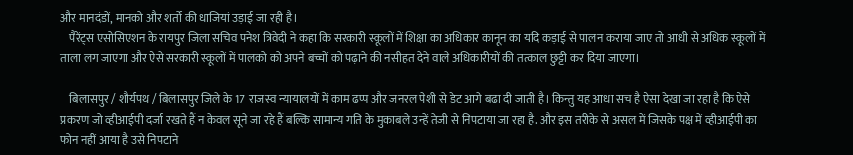और मानदंडों, मानको और शर्तो की धाजियां उड़ाई जा रही है।
    पैरेंट्स एसोसिएशन के रायपुर जिला सचिव पनेश त्रिवेदी ने कहा कि सरकारी स्कूलों में शिक्षा का अधिकार कानून का यदि कड़ाई से पालन कराया जाए तो आधी से अधिक स्कूलों में ताला लग जाएगा और ऐसे सरकारी स्कूलों में पालको को अपने बच्चों को पढ़ाने की नसीहत देने वाले अधिकारीयों की तत्काल छुट्टी कर दिया जाएगा।

    बिलासपुर / शौर्यपथ / बिलासपुर जिले के 17 राजस्व न्यायालयों में काम ढप्प और जनरल पेशी से डेट आगे बढा दी जाती है। किन्तु यह आधा सच है ऐसा देखा जा रहा है कि ऐसे प्रकरण जो व्हीआईपी दर्जा रखते हैं न केवल सूने जा रहे हैं बल्कि सामान्य गति के मुकाबले उन्हें तेजी से निपटाया जा रहा है. और इस तरीके से असल में जिसके पक्ष में व्हीआईपी का फोन नहीं आया है उसे निपटाने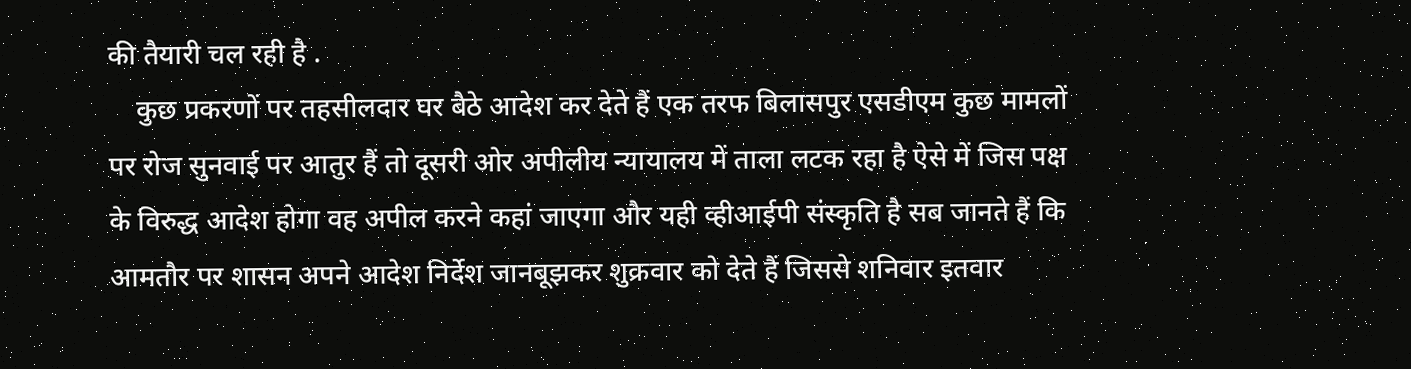की तैयारी चल रही है .
    कुछ प्रकरणों पर तहसीलदार घर बैठे आदेश कर देते हैं एक तरफ बिलासपुर एसडीएम कुछ मामलों पर रोज सुनवाई पर आतुर हैं तो दूसरी ओर अपीलीय न्यायालय में ताला लटक रहा है ऐसे में जिस पक्ष के विरुद्ध आदेश होगा वह अपील करने कहां जाएगा और यही व्हीआईपी संस्कृति है सब जानते हैं कि आमतौर पर शासन अपने आदेश निर्देश जानबूझकर शुक्रवार को देते हैं जिससे शनिवार इतवार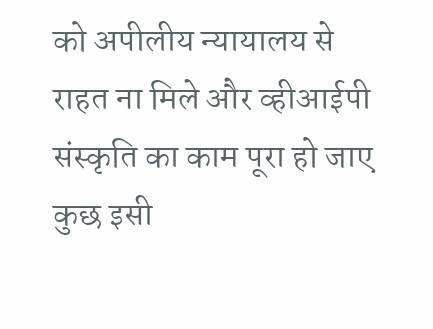को अपीलीय न्यायालय से राहत ना मिले और व्हीआईपी संस्कृति का काम पूरा हो जाए कुछ इसी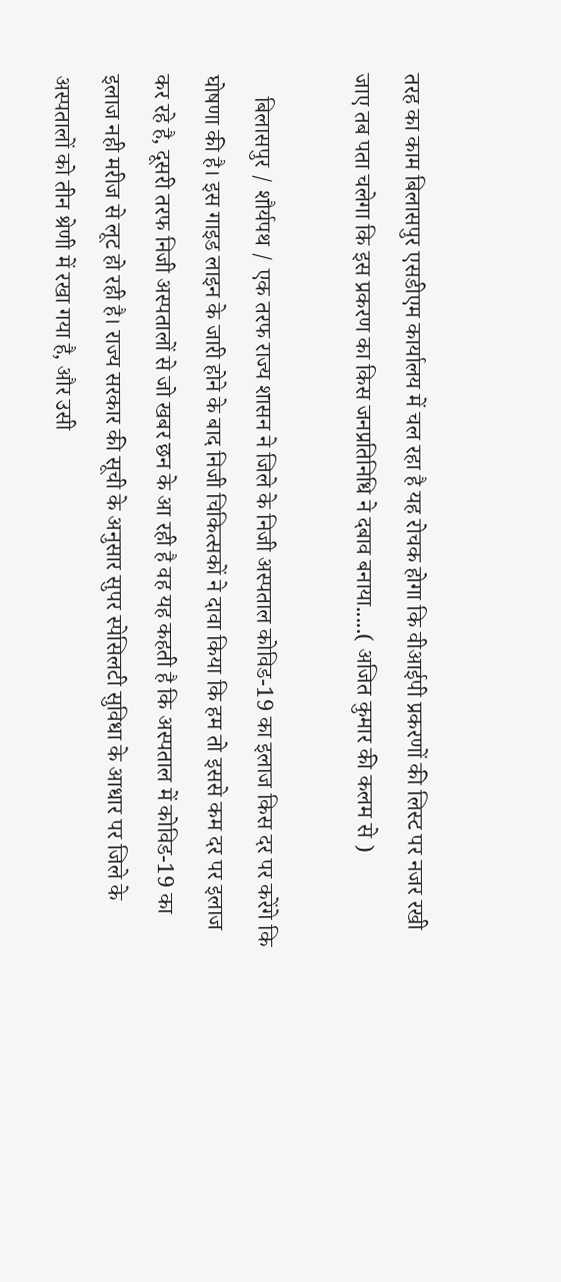तरह का काम बिलासपुर एसडीएम कार्यालय में चल रहा है यह रोचक होगा कि वीआईपी प्रकरणों की लिस्ट पर नजर रखी जाए तब पता चलेगा कि इस प्रकरण का किस जनप्रतिनिधि ने दबाव बनाया.....( अजित कुमार की कलम से )

    बिलासपुर / शौर्यपथ / एक तरफ राज्य शासन ने जिले के निजी अस्पताल कोविड-19 का इलाज किस दर पर करेंगे कि घोषणा की है। इस गाइड लाइन के जारी होने के बाद निजी चिकित्सकों ने दावा किया कि हम तो इससे कम दर पर इलाज कर रहे है, दूसरी तरफ निजी अस्पतालों से जो खबर छन के आ रही है वह यह कहती है कि अस्पताल में कोविड-19 का इलाज नही मरीज से लूट हो रही है। राज्य सरकार की सूची के अनुसार सुपर स्पेसिलटी सुविधा के आधार पर जिले के अस्पतालों को तीन श्रेणी में रखा गया है, और उसी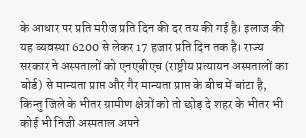के आधार पर प्रति मरीज प्रति दिन की दर तय की गई है। इलाज की यह व्यवस्था 6200 से लेकर 17 हजार प्रति दिन तक है। राज्य सरकार ने अस्पतालों को एनएबीएच (राष्ट्रीय प्रत्यायन अस्पतालों का बोर्ड) से मान्यता प्राप्त और गैर मान्यता प्राप्त के बीच में बांटा है, किन्तु जिले के भीतर ग्रामीण क्षेत्रों को तो छोड़ दे शहर के भीतर भी कोई भी निजी अस्पताल अपने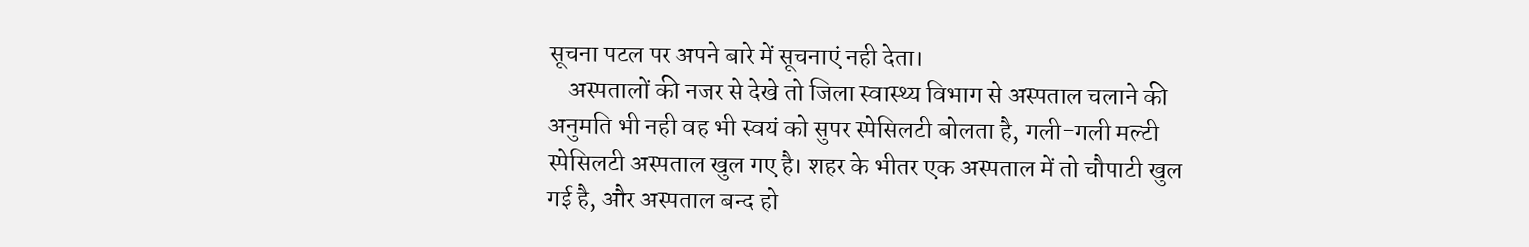सूचना पटल पर अपने बारे में सूचनाएं नही देता।
    अस्पतालों की नजर से देखे तो जिला स्वास्थ्य विभाग से अस्पताल चलाने की अनुमति भी नही वह भी स्वयं को सुपर स्पेसिलटी बोलता है, गली-गली मल्टी स्पेसिलटी अस्पताल खुल गए है। शहर के भीतर एक अस्पताल में तो चौपाटी खुल गई है, और अस्पताल बन्द हो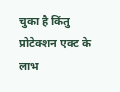चुका है किंतु प्रोटेक्शन एक्ट के लाभ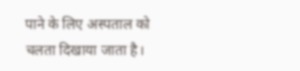पाने के लिए अस्पताल को चलता दिखाया जाता है।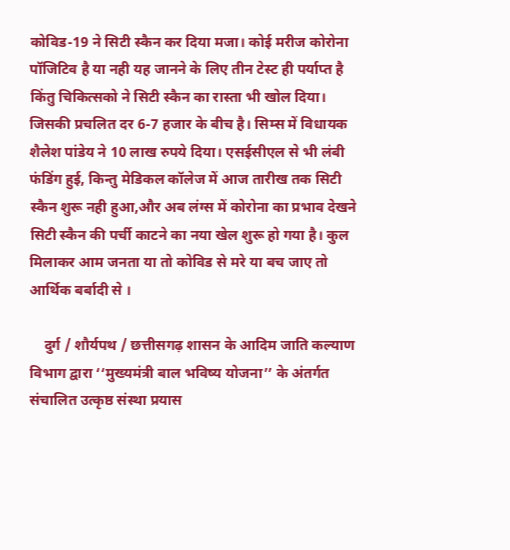कोविड-19 ने सिटी स्कैन कर दिया मजा। कोई मरीज कोरोना पॉजिटिव है या नही यह जानने के लिए तीन टेस्ट ही पर्याप्त है किंतु चिकित्सको ने सिटी स्कैन का रास्ता भी खोल दिया। जिसकी प्रचलित दर 6-7 हजार के बीच है। सिम्स में विधायक शैलेश पांडेय ने 10 लाख रुपये दिया। एसईसीएल से भी लंबी फंडिंग हुई, किन्तु मेडिकल कॉलेज में आज तारीख तक सिटी स्कैन शुरू नही हुआ,और अब लंग्स में कोरोना का प्रभाव देखने सिटी स्कैन की पर्ची काटने का नया खेल शुरू हो गया है। कुल मिलाकर आम जनता या तो कोविड से मरे या बच जाए तो आर्थिक बर्बादी से ।

    दुर्ग / शौर्यपथ / छत्तीसगढ़ शासन के आदिम जाति कल्याण विभाग द्वारा ‘‘मुख्यमंत्री बाल भविष्य योजना’’ के अंतर्गत संचालित उत्कृष्ठ संस्था प्रयास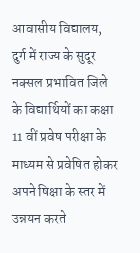आवासीय विद्यालय, दुर्ग में राज्य के सुदूर नक्सल प्रभावित जिले के विद्यार्थियों का कक्षा 11 वीं प्रवेष परीक्षा के माध्यम से प्रवेषित होकर अपने षिक्षा के स्तर में उन्नयन करते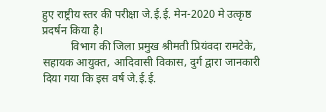हुए राष्ट्रीय स्तर की परीक्षा जे.ई.ई. मेन-2020 मे उत्कृष्ठ प्रदर्षन किया है।
          विभाग की जिला प्रमुख श्रीमती प्रियंवदा रामटेके, सहायक आयुक्त, आदिवासी विकास, दुर्ग द्वारा जानकारी दिया गया कि इस वर्ष जे.ई.ई.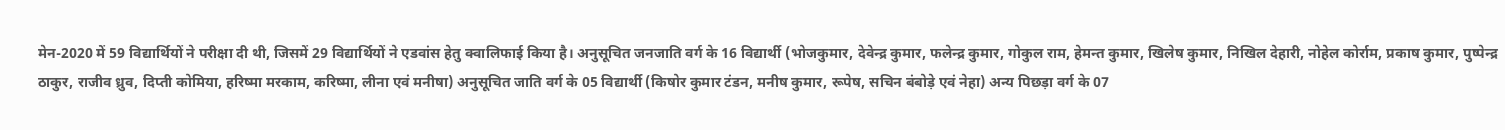मेन-2020 में 59 विद्यार्थियों ने परीक्षा दी थी, जिसमें 29 विद्यार्थियों ने एडवांस हेतु क्वालिफाई किया है। अनुसूचित जनजाति वर्ग के 16 विद्यार्थी (भोजकुमार, देवेन्द्र कुमार, फलेन्द्र कुमार, गोकुल राम, हेमन्त कुमार, खिलेष कुमार, निखिल देहारी, नोहेल कोर्राम, प्रकाष कुमार, पुष्पेन्द्र ठाकुर, राजीव ध्रुव, दिप्ती कोमिया, हरिष्मा मरकाम, करिष्मा, लीना एवं मनीषा) अनुसूचित जाति वर्ग के 05 विद्यार्थी (किषोर कुमार टंडन, मनीष कुमार, रूपेष, सचिन बंबोड़े एवं नेहा) अन्य पिछड़ा वर्ग के 07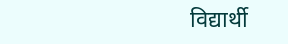विद्यार्थी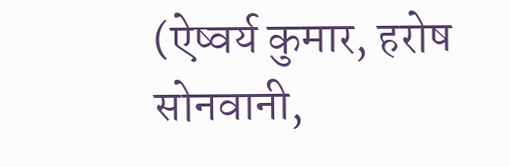(ऐष्वर्य कुमार, हरोष सोनवानी,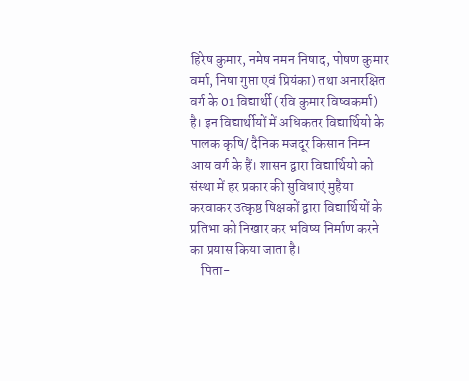हिरेष कुमार, नमेष नमन निषाद, पोषण कुमार वर्मा, निषा गुप्ता एवं प्रियंका) तथा अनारक्षित वर्ग के 01 विद्यार्थी (रवि कुमार विष्वकर्मा) है। इन विद्यार्थीयों में अधिकतर विद्यार्थियो के पालक कृषि/ दैनिक मजदूर किसान निम्न आय वर्ग के हैं। शासन द्वारा विद्यार्थियो को संस्था में हर प्रकार की सुविधाएं मुहैया करवाकर उत्कृष्ठ षिक्षकों द्वारा विद्यार्थियों के प्रतिभा को निखार कर भविष्य निर्माण करने का प्रयास किया जाता है।
    पिता-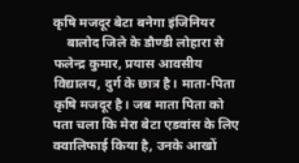कृषि मजदूर बेटा बनेगा इंजिनियर
    बालोद जिले के डौण्डी लोहारा से फलेन्द्र कुमार, प्रयास आवसीय विद्यालय, दुर्ग के छात्र है। माता-पिता कृषि मजदूर है। जब माता पिता को पता चला कि मेरा बेटा एडवांस के लिए क्वालिफाई किया है, उनके आखों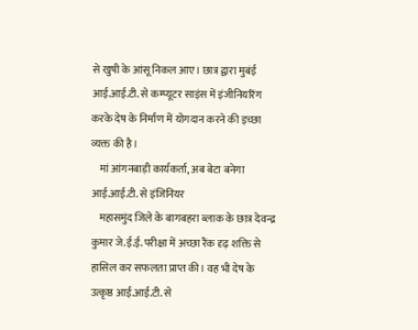से खुषी के आंसू निकल आए। छात्र द्वारा मुबंई आई.आई.टी. से कम्प्यूटर साइंस में इंजीनियरिंग करके देष के निर्माण में योगदान करने की इच्छा व्यक्त की है।
    मां आंगनबाड़ी कार्यकर्ता, अब बेटा बनेगा आई.आई.टी. से इंजिनियर
    महासमुंद जिले के बागबहरा ब्लाक के छात्र देवन्द्र कुमार जे.ई.ई. परीक्षा में अच्छा रैंक दृढ़ शक्ति से हासिल कर सफलता प्राप्त की। वह भी देष के उत्कृष्ठ आई.आई.टी. से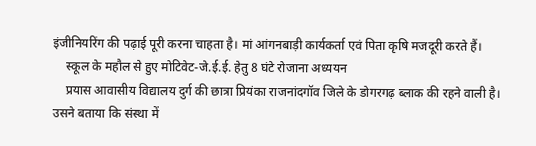इंजीनियरिंग की पढ़ाई पूरी करना चाहता है। मां आंगनबाड़ी कार्यकर्ता एवं पिता कृषि मजदूरी करते हैं।
    स्कूल के महौल से हुए मोटिवेट-जे.ई.ई. हेतु 8 घंटे रोजाना अध्ययन
    प्रयास आवासीय विद्यालय दुर्ग की छात्रा प्रियंका राजनांदगॉव जिले के डोगरगढ़ ब्लाक की रहने वाली है। उसने बताया कि संस्था में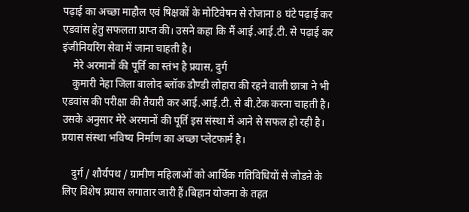पढ़ाई का अच्छा माहौल एवं षिक्षकों के मोटिवेषन से रोजाना 8 घंटे पढ़ाई कर एडवांस हेतु सफलता प्राप्त की। उसने कहा कि मैं आई.आई.टी. से पढ़ाई कर इंजीनियरिंग सेवा में जाना चाहती है।
    मेरे अरमानों की पूर्ति का स्तंभ है प्रयास, दुर्ग
    कुमारी नेहा जिला बालोद ब्लॉक डौण्डी लोहारा की रहने वाली छात्रा ने भी एडवांस की परीक्षा की तैयारी कर आई.आई.टी. से बी.टेक करना चाहती है। उसके अनुसार मेरे अरमानों की पूर्ति इस संस्था में आने से सफल हो रही है। प्रयास संस्था भविष्य निर्माण का अच्छा प्लेटफार्म है।

    दुर्ग / शौर्यपथ / ग्रामीण महिलाओं को आर्थिक गतिविधियों से जोडऩे के लिए विशेष प्रयास लगातार जारी हैं।बिहान योजना के तहत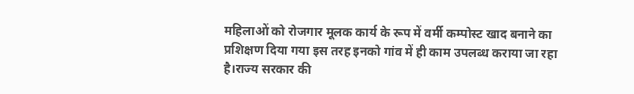महिलाओं को रोजगार मूलक कार्य के रूप में वर्मी कम्पोस्ट खाद बनाने का प्रशिक्षण दिया गया इस तरह इनको गांव में ही काम उपलब्ध कराया जा रहा है।राज्य सरकार की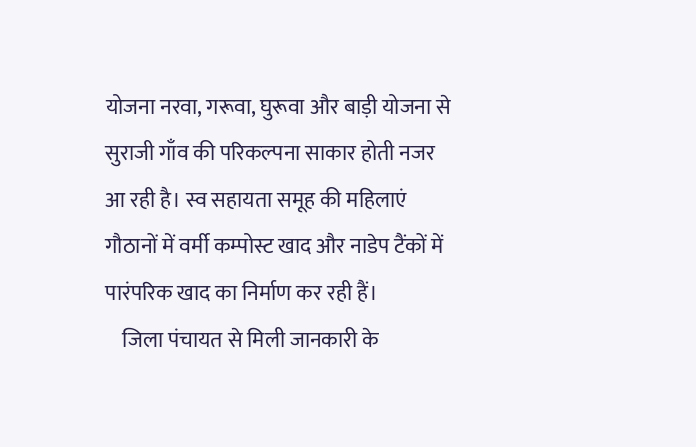योजना नरवा, गरूवा, घुरूवा और बाड़ी योजना से सुराजी गाँव की परिकल्पना साकार होती नजर आ रही है। स्व सहायता समूह की महिलाएं गौठानों में वर्मी कम्पोस्ट खाद और नाडेप टैंकों में पारंपरिक खाद का निर्माण कर रही हैं।
    जिला पंचायत से मिली जानकारी के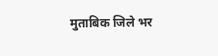मुताबिक जिले भर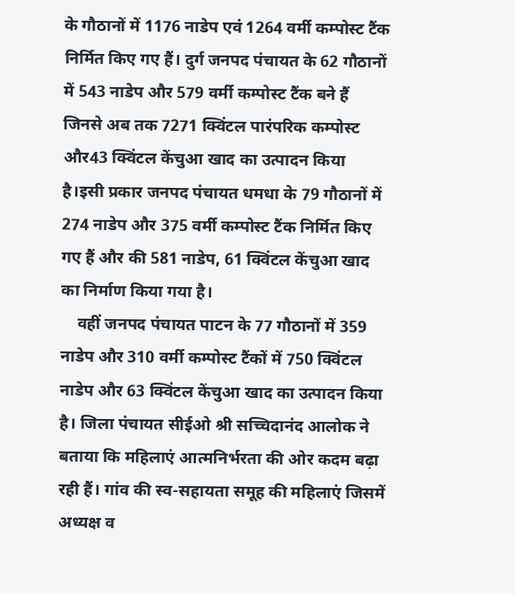के गौठानों में 1176 नाडेप एवं 1264 वर्मी कम्पोस्ट टैंक निर्मित किए गए हैं। दुर्ग जनपद पंचायत के 62 गौठानों में 543 नाडेप और 579 वर्मी कम्पोस्ट टैंक बने हैं जिनसे अब तक 7271 क्विंटल पारंपरिक कम्पोस्ट और43 क्विंटल केंचुआ खाद का उत्पादन किया है।इसी प्रकार जनपद पंचायत धमधा के 79 गौठानों में 274 नाडेप और 375 वर्मी कम्पोस्ट टैंक निर्मित किए गए हैं और की 581 नाडेप, 61 क्विंटल केंचुआ खाद का निर्माण किया गया है।
    वहीं जनपद पंचायत पाटन के 77 गौठानों में 359 नाडेप और 310 वर्मी कम्पोस्ट टैंकों में 750 क्विंटल नाडेप और 63 क्विंटल केंचुआ खाद का उत्पादन किया है। जिला पंचायत सीईओ श्री सच्चिदानंद आलोक ने बताया कि महिलाएं आत्मनिर्भरता की ओर कदम बढ़ा रही हैं। गांव की स्व-सहायता समूह की महिलाएं जिसमें अध्यक्ष व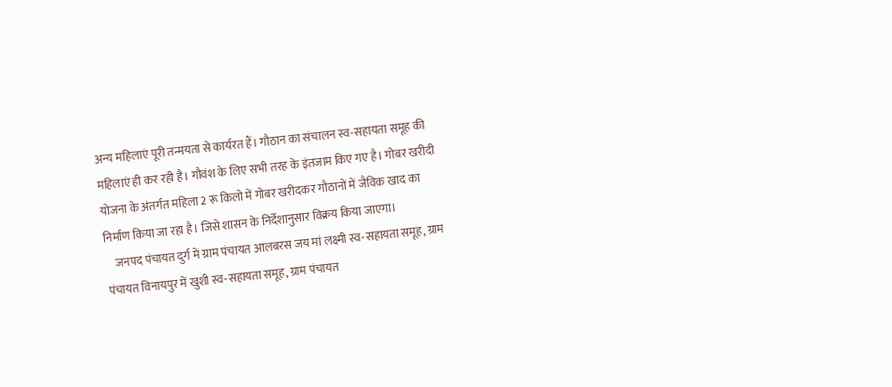अन्य महिलाएं पूरी तन्मयता से कार्यरत हैं। गौठान का संचालन स्व-सहायता समूह की महिलाएं ही कर रही है। गौवंश के लिए सभी तरह के इंतजाम किए गए है। गोबर खरीदी योजना के अंतर्गत महिला 2 रू किलो में गोबर खरीदकर गौठानों में जैविक खाद का निर्माण किया जा रहा है। जिसे शासन के निर्देशानुसार विक्रय किया जाएगा।
    जनपद पंचायत दुर्ग में ग्राम पंचायत आलबरस जय मां लक्ष्मी स्व-सहायता समूह, ग्राम पंचायत विनायपुर में खुशी स्व-सहायता समूह, ग्राम पंचायत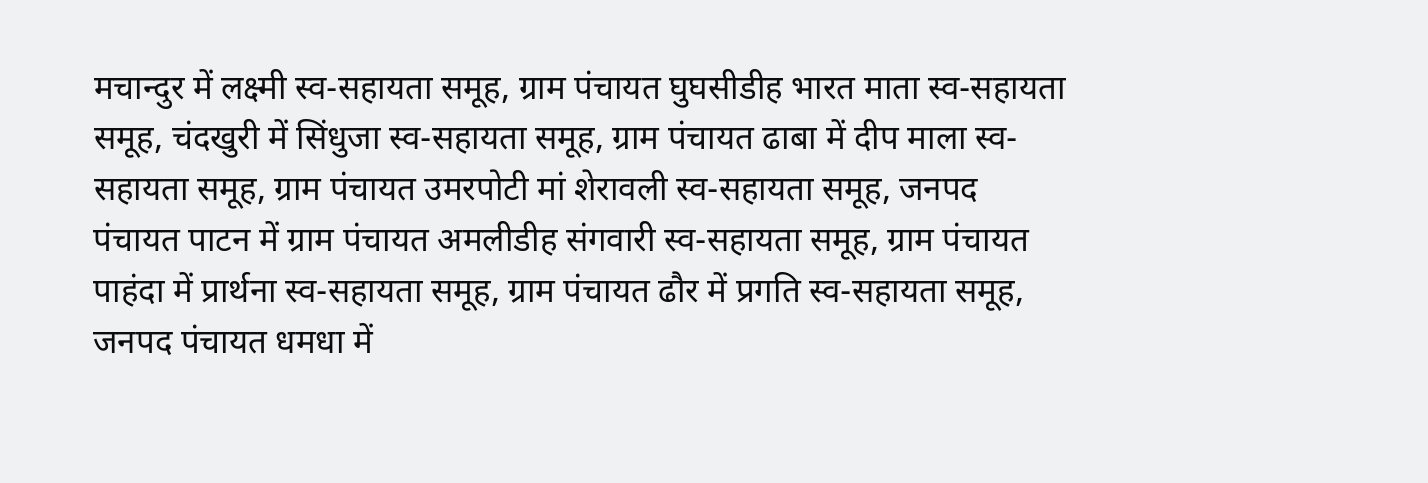मचान्दुर में लक्ष्मी स्व-सहायता समूह, ग्राम पंचायत घुघसीडीह भारत माता स्व-सहायता समूह, चंदखुरी में सिंधुजा स्व-सहायता समूह, ग्राम पंचायत ढाबा में दीप माला स्व-सहायता समूह, ग्राम पंचायत उमरपोटी मां शेरावली स्व-सहायता समूह, जनपद पंचायत पाटन में ग्राम पंचायत अमलीडीह संगवारी स्व-सहायता समूह, ग्राम पंचायत पाहंदा में प्रार्थना स्व-सहायता समूह, ग्राम पंचायत ढौर में प्रगति स्व-सहायता समूह, जनपद पंचायत धमधा में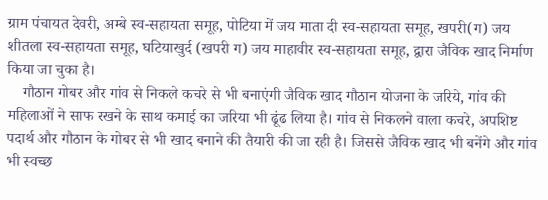ग्राम पंचायत देवरी, अम्बे स्व-सहायता समूह, पोटिया में जय माता दी स्व-सहायता समूह, खपरी(ग) जय शीतला स्व-सहायता समूह, घटियाखुर्द (खपरी ग) जय माहावीर स्व-सहायता समूह, द्वारा जैविक खाद निर्माण किया जा चुका है।
    गौठान गोबर और गांव से निकले कचरे से भी बनाएंगी जैविक खाद गौठान योजना के जरिये, गांव की महिलाओं ने साफ रखने के साथ कमाई का जरिया भी ढूंढ लिया है। गांव से निकलने वाला कचरे, अपशिष्ट पदार्थ और गौठान के गोबर से भी खाद बनाने की तैयारी की जा रही है। जिससे जैविक खाद भी बनेंगे और गांव भी स्वच्छ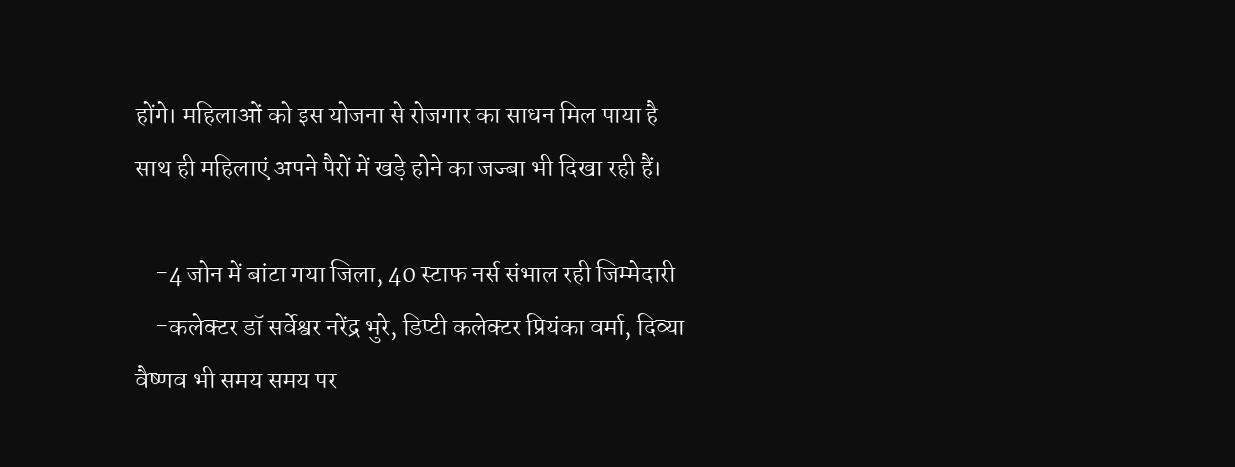होंगे। महिलाओं को इस योजना से रोजगार का साधन मिल पाया है साथ ही महिलाएं अपने पैरों में खड़े होने का जज्बा भी दिखा रही हैं।

    -4 जोन में बांटा गया जिला, 40 स्टाफ नर्स संभाल रही जिम्मेदारी
    -कलेक्टर डॉ सर्वेश्वर नरेंद्र भुरे, डिप्टी कलेक्टर प्रियंका वर्मा, दिव्या वैष्णव भी समय समय पर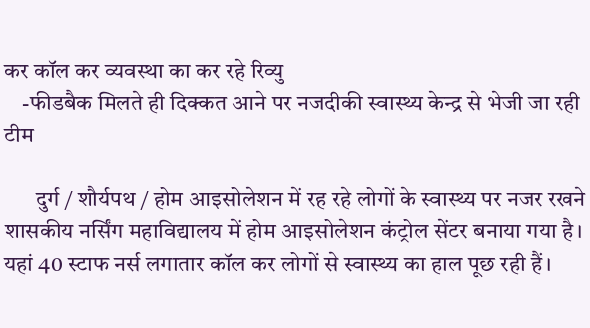कर कॉल कर व्यवस्था का कर रहे रिव्यु
    -फीडबैक मिलते ही दिक्कत आने पर नजदीकी स्वास्थ्य केन्द्र से भेजी जा रही टीम

       दुर्ग / शौर्यपथ / होम आइसोलेशन में रह रहे लोगों के स्वास्थ्य पर नजर रखने शासकीय नर्सिंग महाविद्यालय में होम आइसोलेशन कंट्रोल सेंटर बनाया गया है। यहां 40 स्टाफ नर्स लगातार कॉल कर लोगों से स्वास्थ्य का हाल पूछ रही हैं।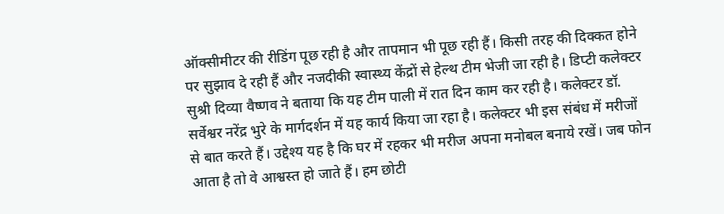ऑक्सीमीटर की रीडिंग पूछ रही है और तापमान भी पूछ रही हैं। किसी तरह की दिक्कत होने पर सुझाव दे रही हैं और नजदीकी स्वास्थ्य केंद्रों से हेल्थ टीम भेजी जा रही है। डिप्टी कलेक्टर सुश्री दिव्या वैष्णव ने बताया कि यह टीम पाली में रात दिन काम कर रही है। कलेक्टर डॉ. सर्वेश्वर नरेंद्र भुरे के मार्गदर्शन में यह कार्य किया जा रहा है। कलेक्टर भी इस संबंध में मरीजों से बात करते हैं। उद्देश्य यह है कि घर में रहकर भी मरीज अपना मनोबल बनाये रखें। जब फोन आता है तो वे आश्वस्त हो जाते हैं। हम छोटी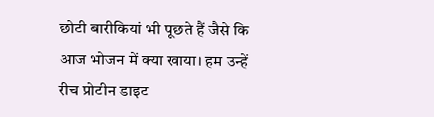छोटी बारीकियां भी पूछते हैं जैसे कि आज भोजन में क्या खाया। हम उन्हें रीच प्रोटीन डाइट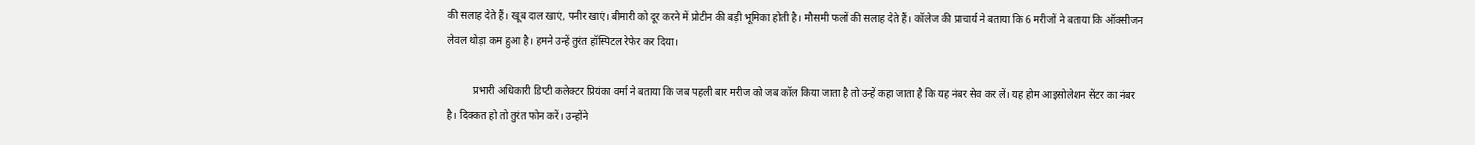की सलाह देते हैं। खूब दाल खाएं, पनीर खाएं। बीमारी को दूर करने में प्रोटीन की बड़ी भूमिका होती है। मौसमी फलों की सलाह देते हैं। कॉलेज की प्राचार्य ने बताया कि 6 मरीजों ने बताया कि ऑक्सीजन लेवल थोड़ा कम हुआ है। हमने उन्हें तुरंत हॉस्पिटल रेफेर कर दिया।

          प्रभारी अधिकारी डिप्टी कलेक्टर प्रियंका वर्मा ने बताया कि जब पहली बार मरीज को जब कॉल किया जाता है तो उन्हें कहा जाता है कि यह नंबर सेव कर लें। यह होम आइसोलेशन सेंटर का नंबर है। दिक्कत हो तो तुरंत फोन करें। उन्होंने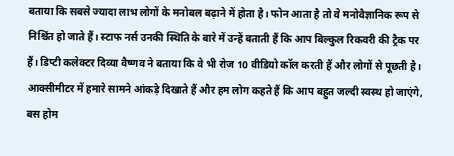बताया कि सबसे ज्यादा लाभ लोगों के मनोबल बढ़ाने में होता है। फोन आता है तो वे मनोवैज्ञानिक रूप से निश्चिंत हो जाते हैं। स्टाफ नर्स उनकी स्थिति के बारे में उन्हें बताती हैं कि आप बिल्कुल रिकवरी की ट्रैक पर हैं। डिप्टी कलेक्टर दिव्या वैष्णव ने बताया कि वे भी रोज 10 वीडियो कॉल करती हैं और लोगों से पूछती है। आक्सीमीटर में हमारे सामने आंकड़े दिखाते हैं और हम लोग कहते हैं कि आप बहुत जल्दी स्वस्थ हो जाएंगे, बस होम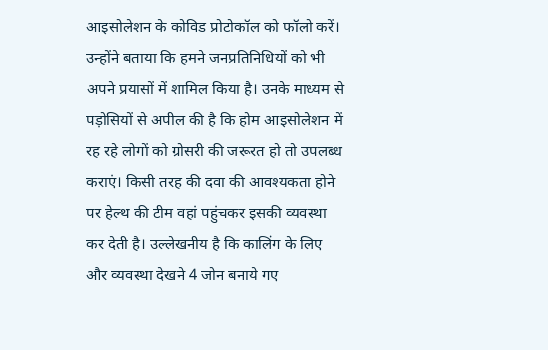आइसोलेशन के कोविड प्रोटोकॉल को फॉलो करें। उन्होंने बताया कि हमने जनप्रतिनिधियों को भी अपने प्रयासों में शामिल किया है। उनके माध्यम से पड़ोसियों से अपील की है कि होम आइसोलेशन में रह रहे लोगों को ग्रोसरी की जरूरत हो तो उपलब्ध कराएं। किसी तरह की दवा की आवश्यकता होने पर हेल्थ की टीम वहां पहुंचकर इसकी व्यवस्था कर देती है। उल्लेखनीय है कि कालिंग के लिए और व्यवस्था देखने 4 जोन बनाये गए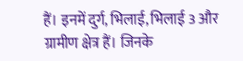हैं। इनमें दुर्ग, भिलाई, भिलाई 3 और ग्रामीण क्षेत्र हैं। जिनके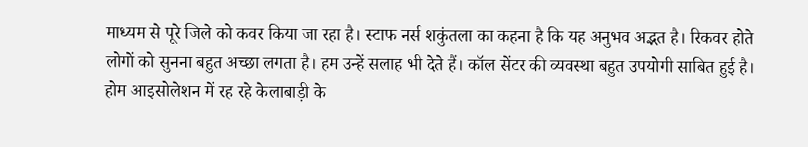माध्यम से पूरे जिले को कवर किया जा रहा है। स्टाफ नर्स शकुंतला का कहना है कि यह अनुभव अद्भत है। रिकवर होते लोगों को सुनना बहुत अच्छा लगता है। हम उन्हें सलाह भी देते हैं। कॉल सेंटर की व्यवस्था बहुत उपयोगी साबित हुई है। होम आइसोलेशन में रह रहे केलाबाड़ी के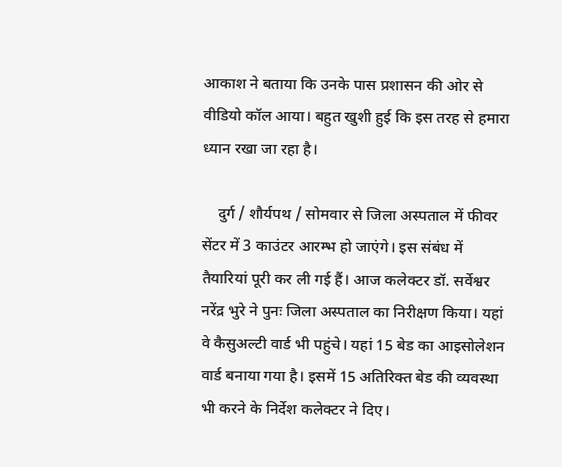आकाश ने बताया कि उनके पास प्रशासन की ओर से वीडियो कॉल आया। बहुत खुशी हुई कि इस तरह से हमारा ध्यान रखा जा रहा है।

    दुर्ग / शौर्यपथ / सोमवार से जिला अस्पताल में फीवर सेंटर में 3 काउंटर आरम्भ हो जाएंगे। इस संबंध में तैयारियां पूरी कर ली गई हैं। आज कलेक्टर डॉ. सर्वेश्वर नरेंद्र भुरे ने पुनः जिला अस्पताल का निरीक्षण किया। यहां वे कैसुअल्टी वार्ड भी पहुंचे। यहां 15 बेड का आइसोलेशन वार्ड बनाया गया है। इसमें 15 अतिरिक्त बेड की व्यवस्था भी करने के निर्देश कलेक्टर ने दिए।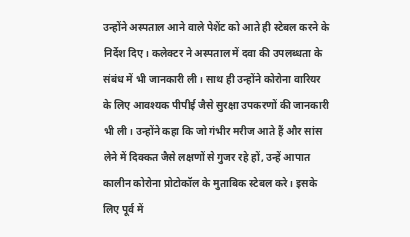उन्होंने अस्पताल आने वाले पेशेंट को आते ही स्टेबल करने के निर्देश दिए। कलेक्टर ने अस्पताल में दवा की उपलब्धता के संबंध में भी जानकारी ली। साथ ही उन्होंने कोरोना वारियर के लिए आवश्यक पीपीई जैसे सुरक्षा उपकरणों की जानकारी भी ली। उन्होंने कहा कि जो गंभीर मरीज आते हैं और सांस लेने में दिक्कत जैसे लक्षणों से गुजर रहे हों, उन्हें आपात कालीन कोरोना प्रोटोकॉल के मुताबिक स्टेबल करे। इसके लिए पूर्व में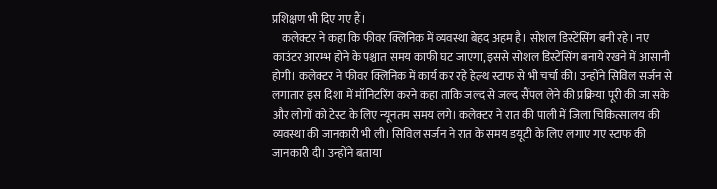प्रशिक्षण भी दिए गए हैं।
    कलेक्टर ने कहा कि फीवर क्लिनिक में व्यवस्था बेहद अहम है। सोशल डिस्टेंसिंग बनी रहे। नए काउंटर आरम्भ होने के पश्चात समय काफी घट जाएगा, इससे सोशल डिस्टेंसिंग बनाये रखने में आसानी होगी। कलेक्टर ने फीवर क्लिनिक में कार्य कर रहे हेल्थ स्टाफ से भी चर्चा की। उन्होंने सिविल सर्जन से लगातार इस दिशा में मॉनिटरिंग करने कहा ताकि जल्द से जल्द सैंपल लेने की प्रक्रिया पूरी की जा सके और लोगों को टेस्ट के लिए न्यूनतम समय लगे। कलेक्टर ने रात की पाली में जिला चिकित्सालय की व्यवस्था की जानकारी भी ली। सिविल सर्जन ने रात के समय डयूटी के लिए लगाए गए स्टाफ की जानकारी दी। उन्होंने बताया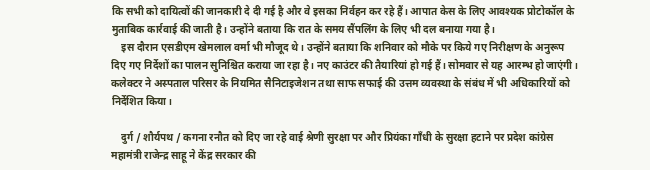कि सभी को दायित्वों की जानकारी दे दी गई है और वे इसका निर्वहन कर रहे हैं। आपात केस के लिए आवश्यक प्रोटोकॉल के मुताबिक कार्रवाई की जाती है। उन्होंने बताया कि रात के समय सैंपलिंग के लिए भी दल बनाया गया है।
    इस दौरान एसडीएम खेमलाल वर्मा भी मौजूद थे। उन्होंने बताया कि शनिवार को मौके पर किये गए निरीक्षण के अनुरूप दिए गए निर्देशों का पालन सुनिश्चित कराया जा रहा है। नए काउंटर की तैयारियां हो गई हैं। सोमवार से यह आरम्भ हो जाएंगी। कलेक्टर ने अस्पताल परिसर के नियमित सैनिटाइजेशन तथा साफ सफाई की उत्तम व्यवस्था के संबंध में भी अधिकारियों को निर्देशित किया।

    दुर्ग / शौर्यपथ / कगना रनौत को दिए जा रहे वाई श्रेणी सुरक्षा पर और प्रियंका गाँधी के सुरक्षा हटाने पर प्रदेश कांग्रेस महामंत्री राजेन्द्र साहू ने केंद्र सरकार की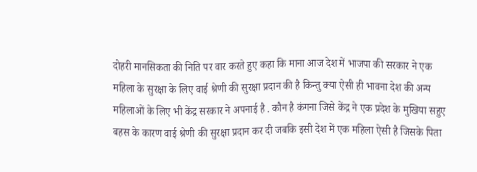दोहरी मानसिकता की निति पर वार करते हुए कहा कि माना आज देश में भाजपा की सरकार ने एक महिला के सुरक्षा के लिए वाई श्रेणी की सुरक्षा प्रदान की है किन्तु क्या ऐसी ही भावना देश की अन्य महिलाओं के लिए भी केंद्र सरकार ने अपनाई है . कौन है कंगना जिसे केंद्र ने एक प्रदेश के मुखिया सहुए बहस के कारण वाई श्रेणी की सुरक्षा प्रदान कर दी जबकि इसी देश में एक महिला ऐसी है जिसके पिता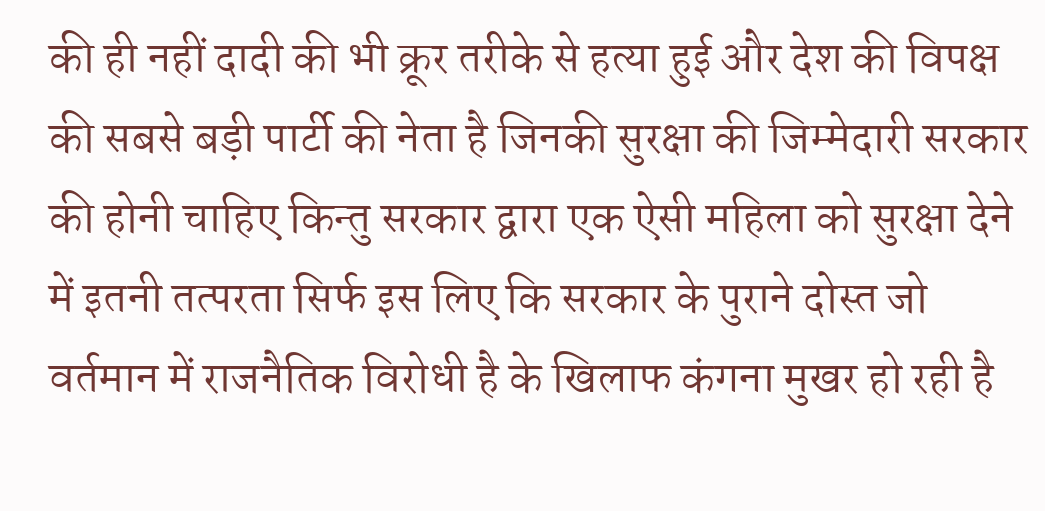की ही नहीं दादी की भी क्रूर तरीके से हत्या हुई और देश की विपक्ष की सबसे बड़ी पार्टी की नेता है जिनकी सुरक्षा की जिम्मेदारी सरकार की होनी चाहिए किन्तु सरकार द्वारा एक ऐसी महिला को सुरक्षा देने में इतनी तत्परता सिर्फ इस लिए कि सरकार के पुराने दोस्त जो वर्तमान में राजनैतिक विरोधी है के खिलाफ कंगना मुखर हो रही है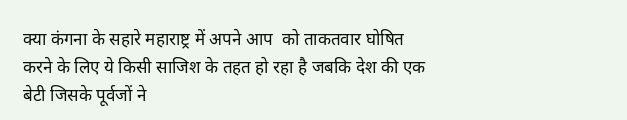क्या कंगना के सहारे महाराष्ट्र में अपने आप  को ताकतवार घोषित करने के लिए ये किसी साजिश के तहत हो रहा है जबकि देश की एक बेटी जिसके पूर्वजों ने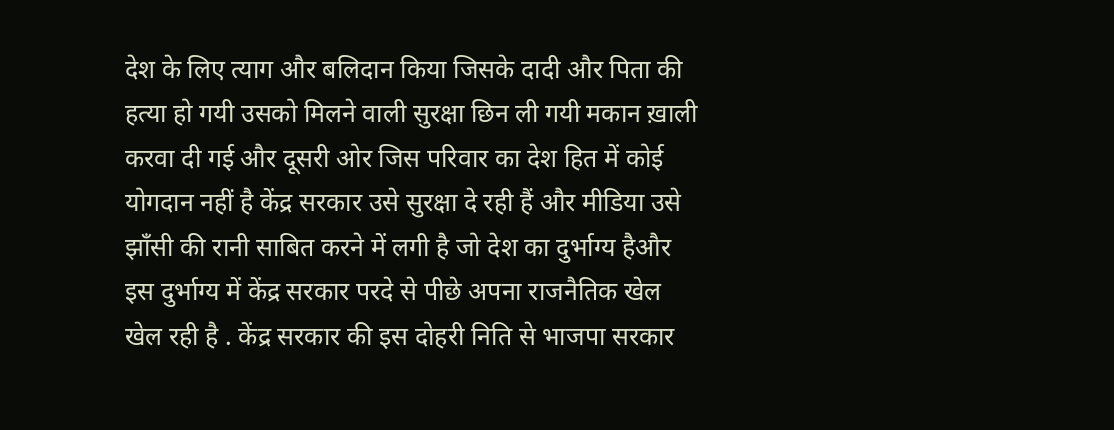देश के लिए त्याग और बलिदान किया जिसके दादी और पिता की हत्या हो गयी उसको मिलने वाली सुरक्षा छिन ली गयी मकान ख़ाली करवा दी गई और दूसरी ओर जिस परिवार का देश हित में कोई योगदान नहीं है केंद्र सरकार उसे सुरक्षा दे रही हैं और मीडिया उसे झाँसी की रानी साबित करने में लगी है जो देश का दुर्भाग्य हैऔर इस दुर्भाग्य में केंद्र सरकार परदे से पीछे अपना राजनैतिक खेल खेल रही है . केंद्र सरकार की इस दोहरी निति से भाजपा सरकार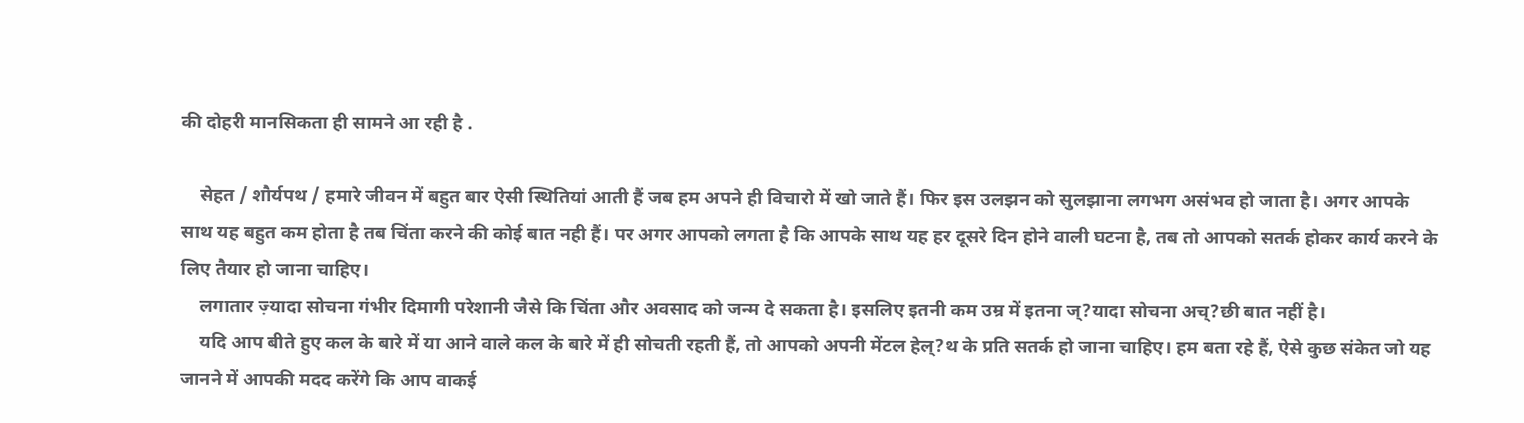की दोहरी मानसिकता ही सामने आ रही है .

    सेहत / शौर्यपथ / हमारे जीवन में बहुत बार ऐसी स्थितियां आती हैं जब हम अपने ही विचारो में खो जाते हैं। फिर इस उलझन को सुलझाना लगभग असंभव हो जाता है। अगर आपके साथ यह बहुत कम होता है तब चिंता करने की कोई बात नही हैं। पर अगर आपको लगता है कि आपके साथ यह हर दूसरे दिन होने वाली घटना है, तब तो आपको सतर्क होकर कार्य करने के लिए तैयार हो जाना चाहिए।
    लगातार ज़्यादा सोचना गंभीर दिमागी परेशानी जैसे कि चिंता और अवसाद को जन्म दे सकता है। इसलिए इतनी कम उम्र में इतना ज्?यादा सोचना अच्?छी बात नहीं है।
    यदि आप बीते हुए कल के बारे में या आने वाले कल के बारे में ही सोचती रहती हैं, तो आपको अपनी मेंटल हेल्?थ के प्रति सतर्क हो जाना चाहिए। हम बता रहे हैं, ऐसे कुछ संकेत जो यह जानने में आपकी मदद करेंगे कि आप वाकई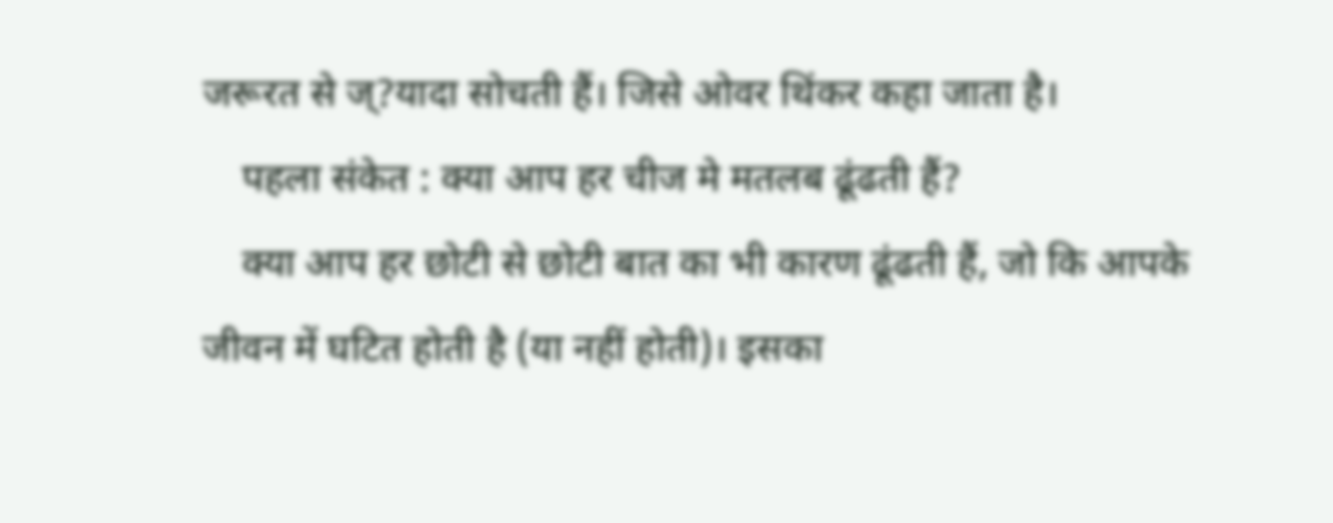जरूरत से ज्?यादा सोचती हैं। जिसे ओवर थिंकर कहा जाता है।
    पहला संकेत : क्या आप हर चीज मे मतलब ढूंढती हैं?
    क्या आप हर छोटी से छोटी बात का भी कारण ढूंढती हैं, जो कि आपके जीवन में घटित होती है (या नहीं होती)। इसका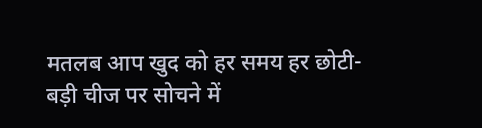मतलब आप खुद को हर समय हर छोटी-बड़ी चीज पर सोचने में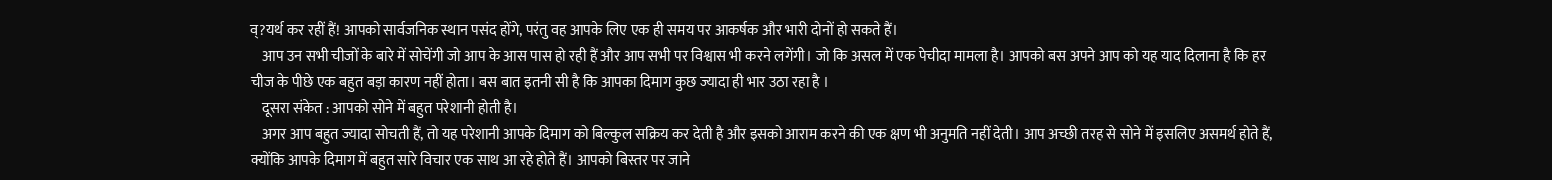व्?यर्थ कर रहीं हैं! आपको सार्वजनिक स्थान पसंद होंगे, परंतु वह आपके लिए एक ही समय पर आकर्षक और भारी दोनों हो सकते हैं।
    आप उन सभी चीजों के बारे में सोचेंगी जो आप के आस पास हो रही हैं और आप सभी पर विश्वास भी करने लगेंगी। जो कि असल में एक पेचीदा मामला है। आपको बस अपने आप को यह याद दिलाना है कि हर चीज के पीछे एक बहुत बड़ा कारण नहीं होता। बस बात इतनी सी है कि आपका दिमाग कुछ ज्यादा ही भार उठा रहा है ।
    दूसरा संकेत : आपको सोने में बहुत परेशानी होती है।
    अगर आप बहुत ज्यादा सोचती हैं, तो यह परेशानी आपके दिमाग को बिल्कुल सक्रिय कर देती है और इसको आराम करने की एक क्षण भी अनुमति नहीं देती। आप अच्छी तरह से सोने में इसलिए असमर्थ होते हैं, क्योंकि आपके दिमाग में बहुत सारे विचार एक साथ आ रहे होते हैं। आपको बिस्तर पर जाने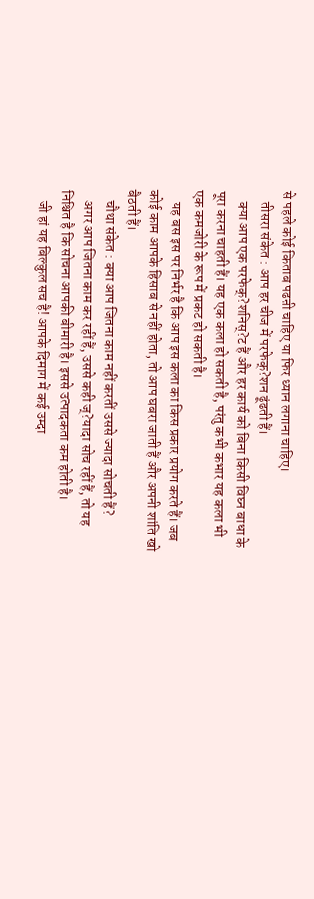से पहले कोई किताब पढऩी चाहिए या फिर ध्यान लगाना चाहिए।
    तीसरा संकेत : आप हर चीज में परफेक्?शन ढूंढती हैं।
    क्या आप एक परफेक्?शनिस्?ट हैं और हर कार्य को बिना किसी विघ्न बाधा के पूरा करना चाहती हैं। यह एक कला हो सकती है, परंतु कभी कभार यह कला भी एक कमजोरी के रूप में प्रकट हो सकती है।
    यह बस इस पर निर्भर है कि आप इस कला का किस प्रकार प्रयोग करते हैं। जब कोई काम आपके हिसाब से नहीं होता, तो आप घबरा जाती हैं और अपनी शांति खो बैठती हैं।
    चौथा संकेत : क्या आप जितना काम नहीं करतीं उससे ज्यादा सोचती हैं?
    अगर आप जितना काम कर रहीं हैं, उससे कही ज्?यादा सोच रहीं हैं, तो यह निश्चित है कि सोचना आपकी बीमारी है। इससे उत्पादकता कम होती है।
    जी हां यह बिल्कुल सच है! आपके दिमाग में कई उम्दा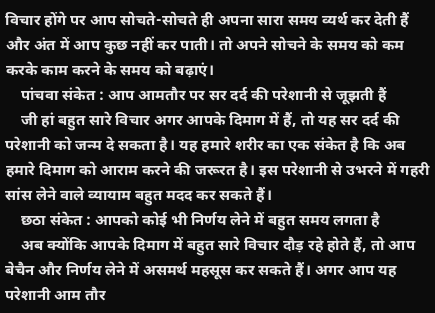विचार होंगे पर आप सोचते-सोचते ही अपना सारा समय व्यर्थ कर देती हैं और अंत में आप कुछ नहीं कर पाती। तो अपने सोचने के समय को कम करके काम करने के समय को बढ़ाएं।
    पांचवा संकेत : आप आमतौर पर सर दर्द की परेशानी से जूझती हैं
    जी हां बहुत सारे विचार अगर आपके दिमाग में हैं, तो यह सर दर्द की परेशानी को जन्म दे सकता है। यह हमारे शरीर का एक संकेत है कि अब हमारे दिमाग को आराम करने की जरूरत है। इस परेशानी से उभरने में गहरी सांस लेने वाले व्यायाम बहुत मदद कर सकते हैं।
    छठा संकेत : आपको कोई भी निर्णय लेने में बहुत समय लगता है
    अब क्योंकि आपके दिमाग में बहुत सारे विचार दौड़ रहे होते हैं, तो आप बेचैन और निर्णय लेने में असमर्थ महसूस कर सकते हैं। अगर आप यह परेशानी आम तौर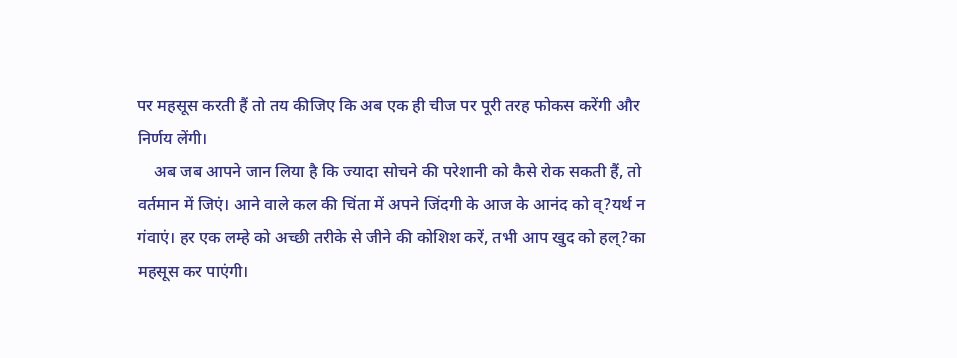पर महसूस करती हैं तो तय कीजिए कि अब एक ही चीज पर पूरी तरह फोकस करेंगी और निर्णय लेंगी।
    अब जब आपने जान लिया है कि ज्यादा सोचने की परेशानी को कैसे रोक सकती हैं, तो वर्तमान में जिएं। आने वाले कल की चिंता में अपने जिंदगी के आज के आनंद को व्?यर्थ न गंवाएं। हर एक लम्हे को अच्छी तरीके से जीने की कोशिश करें, तभी आप खुद को हल्?का महसूस कर पाएंगी।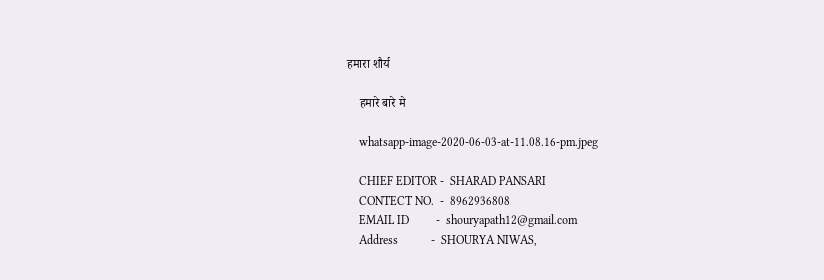हमारा शौर्य

    हमारे बारे मे

    whatsapp-image-2020-06-03-at-11.08.16-pm.jpeg

    CHIEF EDITOR -  SHARAD PANSARI
    CONTECT NO.  -  8962936808
    EMAIL ID         -  shouryapath12@gmail.com
    Address           -  SHOURYA NIWAS,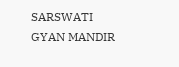SARSWATI GYAN MANDIR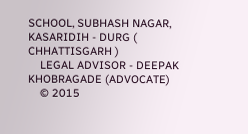SCHOOL, SUBHASH NAGAR, KASARIDIH - DURG ( CHHATTISGARH )
    LEGAL ADVISOR - DEEPAK KHOBRAGADE (ADVOCATE)
    © 2015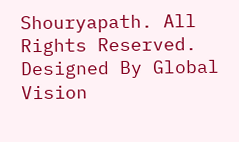Shouryapath. All Rights Reserved. Designed By Global Vision